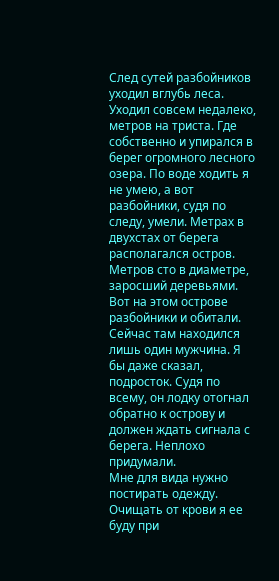След сутей разбойников уходил вглубь леса. Уходил совсем недалеко, метров на триста. Где собственно и упирался в берег огромного лесного озера. По воде ходить я не умею, а вот разбойники, судя по следу, умели. Метрах в двухстах от берега располагался остров. Метров сто в диаметре, заросший деревьями. Вот на этом острове разбойники и обитали. Сейчас там находился лишь один мужчина. Я бы даже сказал, подросток. Судя по всему, он лодку отогнал обратно к острову и должен ждать сигнала с берега. Неплохо придумали.
Мне для вида нужно постирать одежду. Очищать от крови я ее буду при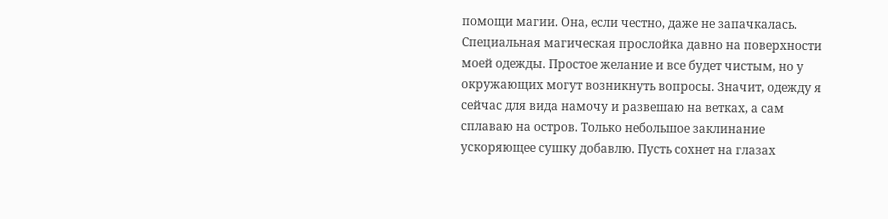помощи магии. Она, если честно, даже не запачкалась. Специальная магическая прослойка давно на поверхности моей одежды. Простое желание и все будет чистым, но у окружающих могут возникнуть вопросы. Значит, одежду я сейчас для вида намочу и развешаю на ветках, а сам сплаваю на остров. Только небольшое заклинание ускоряющее сушку добавлю. Пусть сохнет на глазах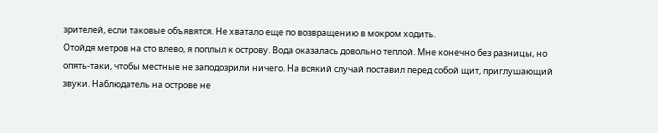зрителей, если таковые объявятся. Не хватало еще по возвращению в мокром ходить.
Отойдя метров на сто влево, я поплыл к острову. Вода оказалась довольно теплой. Мне конечно без разницы, но опять-таки, чтобы местные не заподозрили ничего. На всякий случай поставил перед собой щит, приглушающий звуки. Наблюдатель на острове не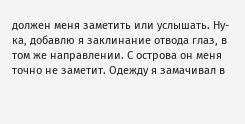должен меня заметить или услышать. Ну-ка, добавлю я заклинание отвода глаз, в том же направлении. С острова он меня точно не заметит. Одежду я замачивал в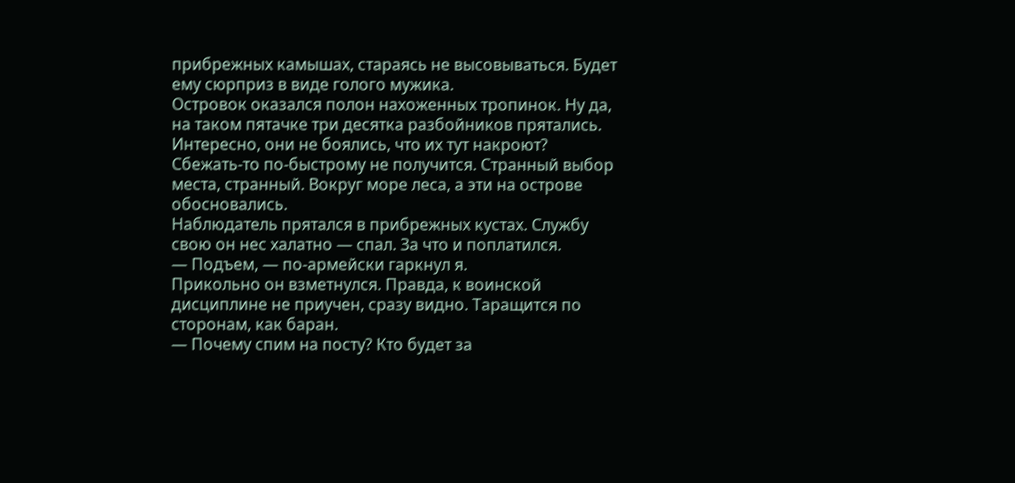прибрежных камышах, стараясь не высовываться. Будет ему сюрприз в виде голого мужика.
Островок оказался полон нахоженных тропинок. Ну да, на таком пятачке три десятка разбойников прятались. Интересно, они не боялись, что их тут накроют? Сбежать-то по-быстрому не получится. Странный выбор места, странный. Вокруг море леса, а эти на острове обосновались.
Наблюдатель прятался в прибрежных кустах. Службу свою он нес халатно — спал. За что и поплатился.
— Подъем, — по-армейски гаркнул я.
Прикольно он взметнулся. Правда, к воинской дисциплине не приучен, сразу видно. Таращится по сторонам, как баран.
— Почему спим на посту? Кто будет за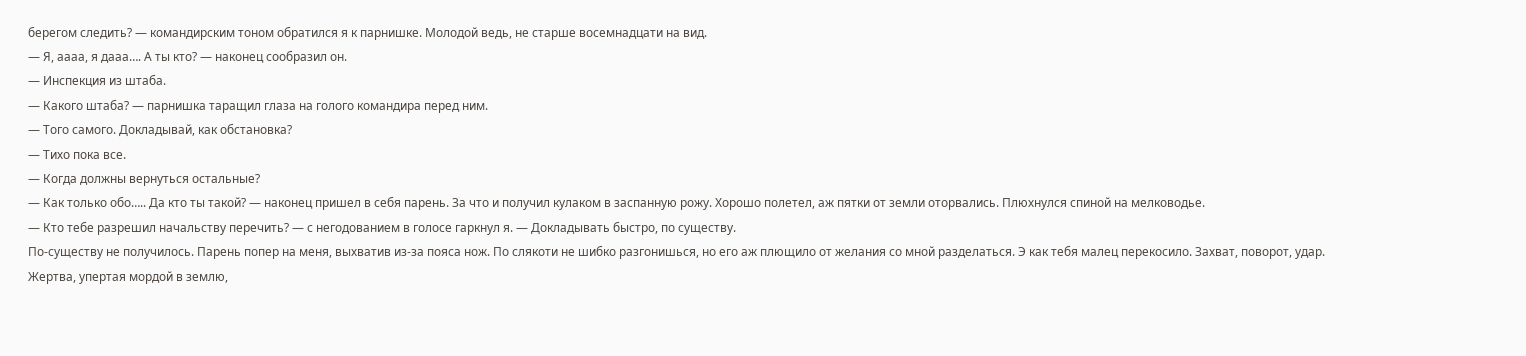берегом следить? — командирским тоном обратился я к парнишке. Молодой ведь, не старше восемнадцати на вид.
— Я, аааа, я дааа…. А ты кто? — наконец сообразил он.
— Инспекция из штаба.
— Какого штаба? — парнишка таращил глаза на голого командира перед ним.
— Того самого. Докладывай, как обстановка?
— Тихо пока все.
— Когда должны вернуться остальные?
— Как только обо….. Да кто ты такой? — наконец пришел в себя парень. За что и получил кулаком в заспанную рожу. Хорошо полетел, аж пятки от земли оторвались. Плюхнулся спиной на мелководье.
— Кто тебе разрешил начальству перечить? — с негодованием в голосе гаркнул я. — Докладывать быстро, по существу.
По-существу не получилось. Парень попер на меня, выхватив из-за пояса нож. По слякоти не шибко разгонишься, но его аж плющило от желания со мной разделаться. Э как тебя малец перекосило. Захват, поворот, удар. Жертва, упертая мордой в землю,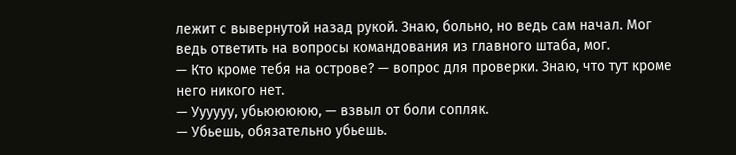лежит с вывернутой назад рукой. Знаю, больно, но ведь сам начал. Мог ведь ответить на вопросы командования из главного штаба, мог.
— Кто кроме тебя на острове? — вопрос для проверки. Знаю, что тут кроме него никого нет.
— Уууууу, убьююююю, — взвыл от боли сопляк.
— Убьешь, обязательно убьешь.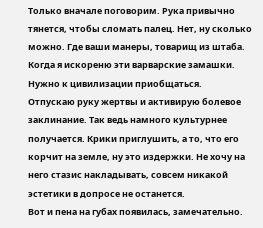Только вначале поговорим. Рука привычно тянется, чтобы сломать палец. Нет, ну сколько можно. Где ваши манеры, товарищ из штаба. Когда я искореню эти варварские замашки. Нужно к цивилизации приобщаться.
Отпускаю руку жертвы и активирую болевое заклинание. Так ведь намного культурнее получается. Крики приглушить, а то, что его корчит на земле, ну это издержки. Не хочу на него стазис накладывать, совсем никакой эстетики в допросе не останется.
Вот и пена на губах появилась, замечательно.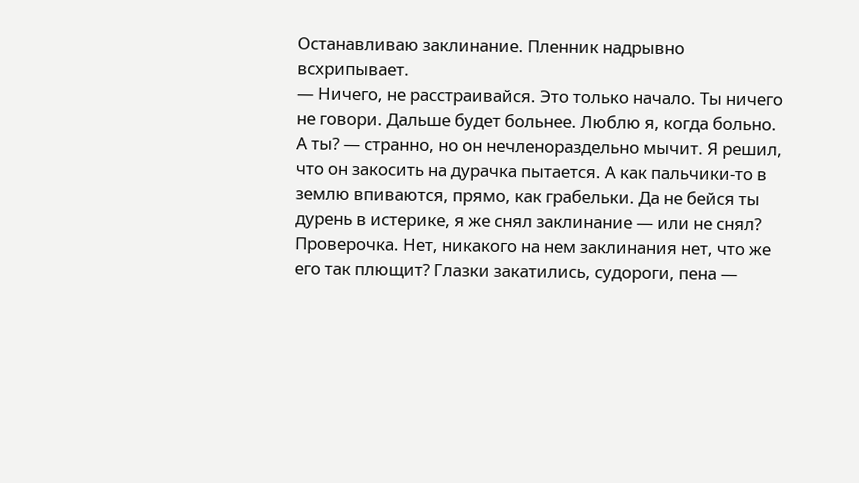Останавливаю заклинание. Пленник надрывно всхрипывает.
— Ничего, не расстраивайся. Это только начало. Ты ничего не говори. Дальше будет больнее. Люблю я, когда больно. А ты? — странно, но он нечленораздельно мычит. Я решил, что он закосить на дурачка пытается. А как пальчики-то в землю впиваются, прямо, как грабельки. Да не бейся ты дурень в истерике, я же снял заклинание — или не снял? Проверочка. Нет, никакого на нем заклинания нет, что же его так плющит? Глазки закатились, судороги, пена —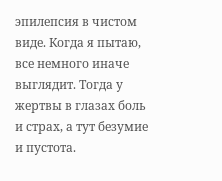эпилепсия в чистом виде. Когда я пытаю, все немного иначе выглядит. Тогда у жертвы в глазах боль и страх, а тут безумие и пустота.